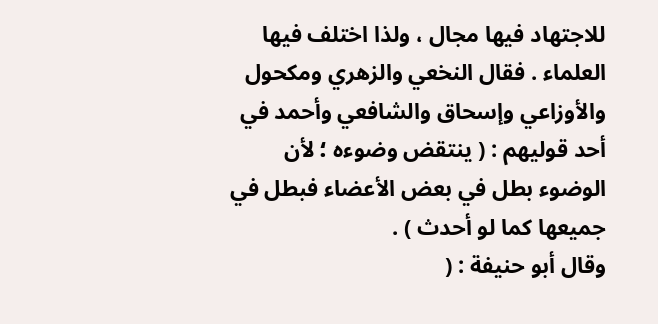للاجتهاد فيها مجال ، ولذا اختلف فيها العلماء . فقال النخعي والزهري ومكحول والأوزاعي وإسحاق والشافعي وأحمد في أحد قوليهم : ( ينتقض وضوءه ؛ لأن الوضوء بطل في بعض الأعضاء فبطل في جميعها كما لو أحدث ) .
وقال أبو حنيفة : (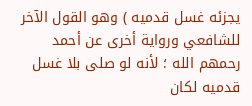يجزئه غسل قدميه ) وهو القول الآخر للشافعي ورواية أخرى عن أحمد رحمهم الله ؛ لأنه لو صلى بلا غسل قدميه لكان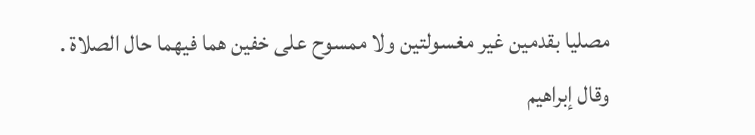مصليا بقدمين غير مغسولتين ولا ممسوح على خفين هما فيهما حال الصلاة .
وقال إبراهيم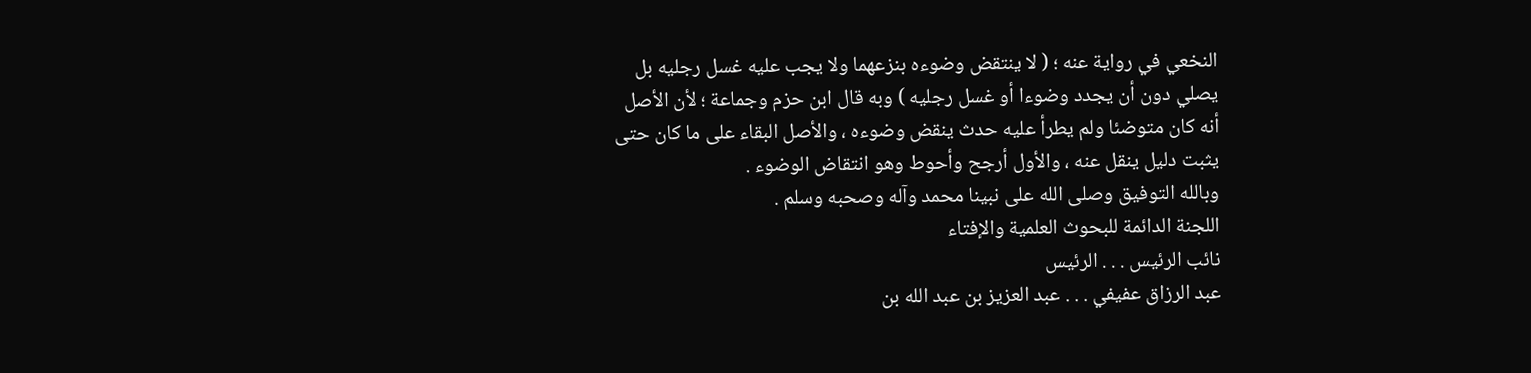النخعي في رواية عنه ؛ ( لا ينتقض وضوءه بنزعهما ولا يجب عليه غسل رجليه بل يصلي دون أن يجدد وضوءا أو غسل رجليه ) وبه قال ابن حزم وجماعة ؛ لأن الأصل أنه كان متوضئا ولم يطرأ عليه حدث ينقض وضوءه ، والأصل البقاء على ما كان حتى يثبت دليل ينقل عنه ، والأول أرجح وأحوط وهو انتقاض الوضوء .
وبالله التوفيق وصلى الله على نبينا محمد وآله وصحبه وسلم .
اللجنة الدائمة للبحوث العلمية والإفتاء
نائب الرئيس . . . الرئيس
عبد الرزاق عفيفي . . . عبد العزيز بن عبد الله بن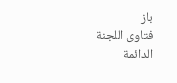باز
فتاوى اللجنة الدائمة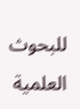للبحوث العلمية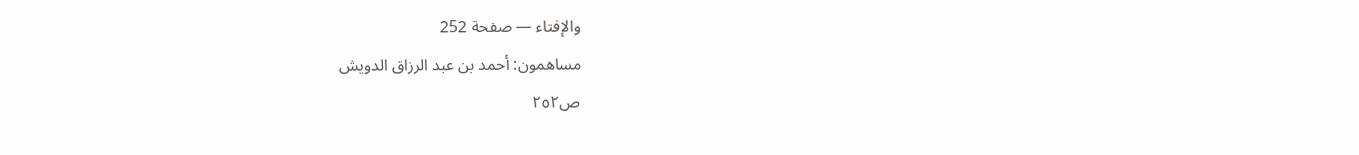والإفتاء — صفحة 252
مساهمون: أحمد بن عبد الرزاق الدويش
ص٢٥٢